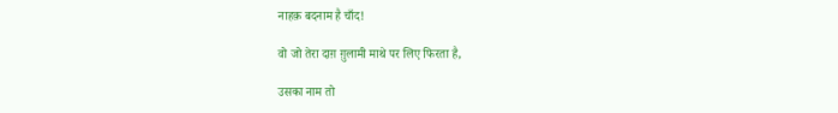नाहक़ बदनाम है चाँद!

वो जो तेरा दाग़ ग़ुलामी माथे पर लिए फिरता है,

उसका नाम तो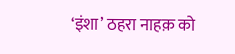‘इंशा’ ठहरा नाहक़ को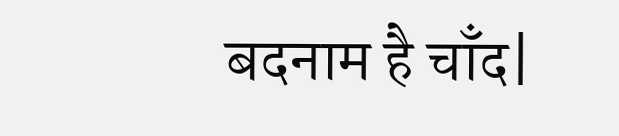बदनाम है चाँद|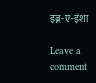इब्न-ए-इंशा

Leave a comment